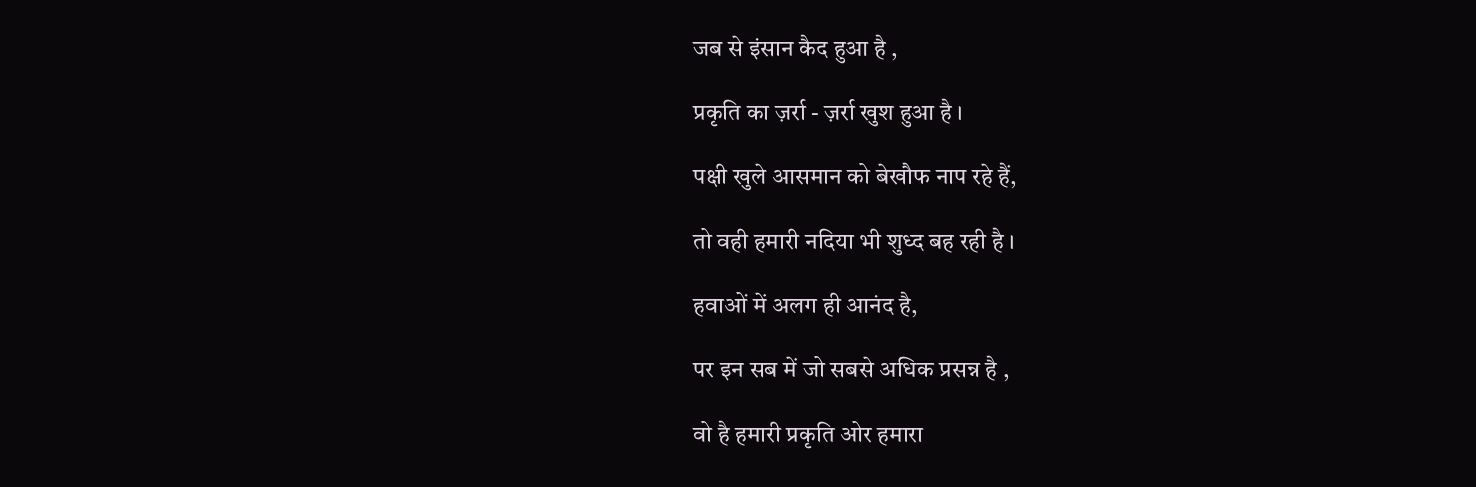जब से इंसान कैद हुआ है ,

प्रकृति का ज़र्रा - ज़र्रा खुश हुआ है ।

पक्षी खुले आसमान को बेखौफ नाप रहे हैं,

तो वही हमारी नदिया भी शुध्द बह रही है ।

हवाओं में अलग ही आनंद है,

पर इन सब में जो सबसे अधिक प्रसन्न है ,

वो है हमारी प्रकृति ओर हमारा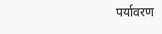पर्यावरण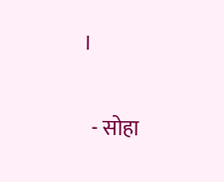।

  - सोहा